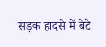सड़क हादसे में बेटे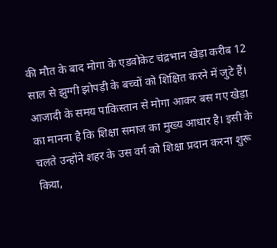की मौत के बाद मोगा के एडवोकेट चंद्रभान खेड़ा करीब 12 साल से झुग्गी झोपड़ी के बच्चों को शिक्षित करने में जुटे हैं। आजादी के समय पाकिस्तान से मोगा आकर बस गए खेड़ा का मानना है कि शिक्षा समाज का मुख्य आधार है। इसी के चलते उन्होंने शहर के उस वर्ग को शिक्षा प्रदान करना शुरू किया,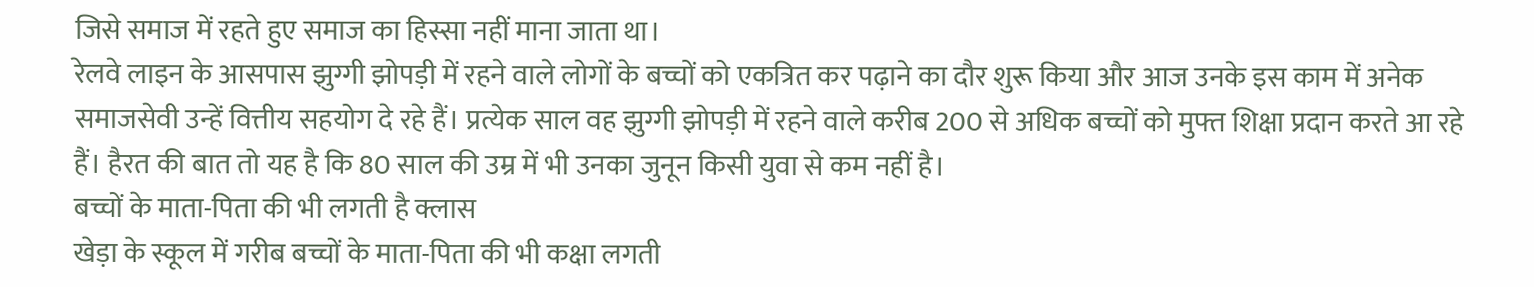जिसे समाज में रहते हुए समाज का हिस्सा नहीं माना जाता था।
रेलवे लाइन के आसपास झुग्गी झोपड़ी में रहने वाले लोगों के बच्चों को एकत्रित कर पढ़ाने का दौर शुरू किया और आज उनके इस काम में अनेक समाजसेवी उन्हें वित्तीय सहयोग दे रहे हैं। प्रत्येक साल वह झुग्गी झोपड़ी में रहने वाले करीब 200 से अधिक बच्चों को मुफ्त शिक्षा प्रदान करते आ रहे हैं। हैरत की बात तो यह है कि 80 साल की उम्र में भी उनका जुनून किसी युवा से कम नहीं है।
बच्चों के माता-पिता की भी लगती है क्लास
खेड़ा के स्कूल में गरीब बच्चों के माता-पिता की भी कक्षा लगती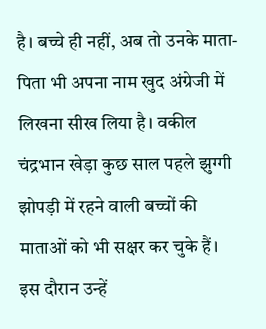है। बच्चे ही नहीं, अब तो उनके माता-पिता भी अपना नाम खुद अंग्रेजी में लिखना सीख लिया है। वकील चंद्रभान खेड़ा कुछ साल पहले झुग्गी झोपड़ी में रहने वाली बच्चों की माताओं को भी सक्षर कर चुके हैं। इस दौरान उन्हें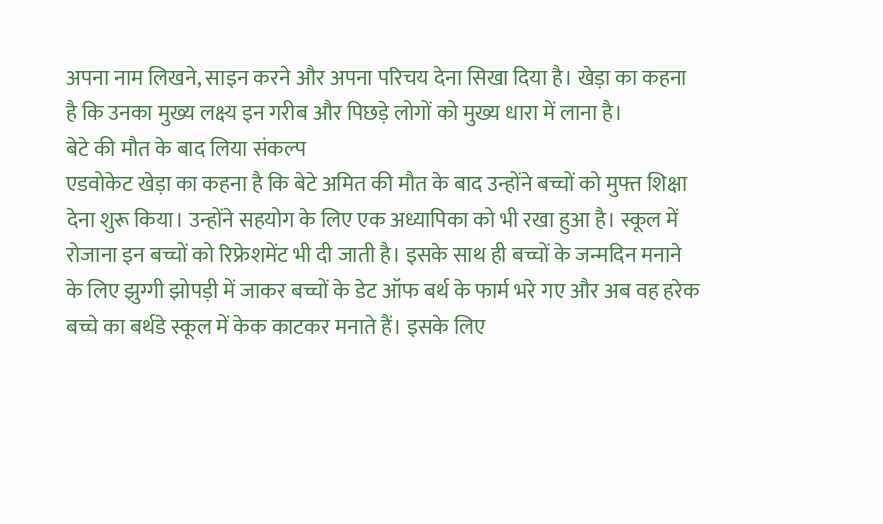अपना नाम लिखने, साइन करने और अपना परिचय देना सिखा दिया है। खेड़ा का कहना है कि उनका मुख्य लक्ष्य इन गरीब और पिछड़े लोगों को मुख्य धारा में लाना है।
बेटे की मौत के बाद लिया संकल्प
एडवोकेट खेड़ा का कहना है कि बेटे अमित की मौत के बाद उन्होंने बच्चों को मुफ्त शिक्षा देना शुरू किया। उन्होंने सहयोग के लिए एक अध्यापिका को भी रखा हुआ है। स्कूल में रोजाना इन बच्चों को रिफ्रेशमेंट भी दी जाती है। इसके साथ ही बच्चों के जन्मदिन मनाने के लिए झुग्गी झोपड़ी में जाकर बच्चों के डेट ऑफ बर्थ के फार्म भरे गए और अब वह हरेक बच्चे का बर्थडे स्कूल में केक काटकर मनाते हैं। इसके लिए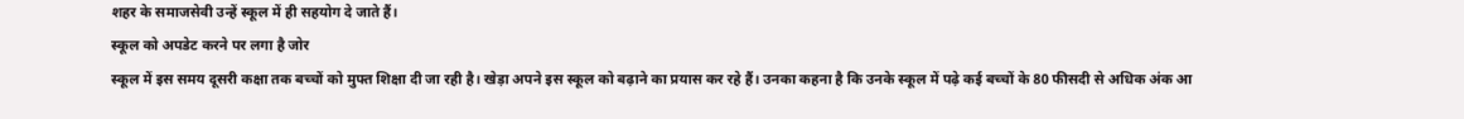शहर के समाजसेवी उन्हें स्कूल में ही सहयोग दे जाते हैं।
स्कूल को अपडेट करने पर लगा है जोर
स्कूल में इस समय दूसरी कक्षा तक बच्चों को मुफ्त शिक्षा दी जा रही है। खेड़ा अपने इस स्कूल को बढ़ाने का प्रयास कर रहे हैं। उनका कहना है कि उनके स्कूल में पढ़े कई बच्चों के 80 फीसदी से अधिक अंक आ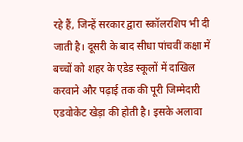रहे हैं, जिन्हें सरकार द्वारा स्कॉलरशिप भी दी जाती है। दूसरी के बाद सीधा पांचवीं कक्षा में बच्चों को शहर के एडेड स्कूलों में दाखिल करवाने और पढ़ाई तक की पूरी जिम्मेदारी एडवोकेट खेड़ा की होती है। इसके अलावा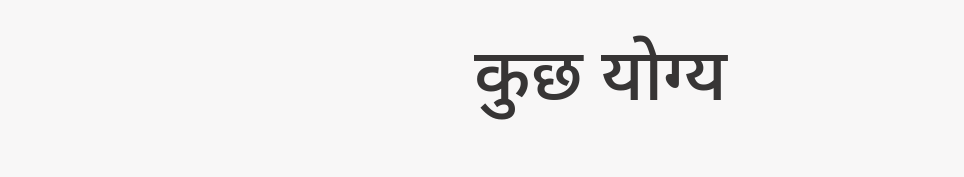कुछ योग्य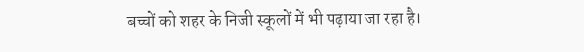बच्चों को शहर के निजी स्कूलों में भी पढ़ाया जा रहा है।